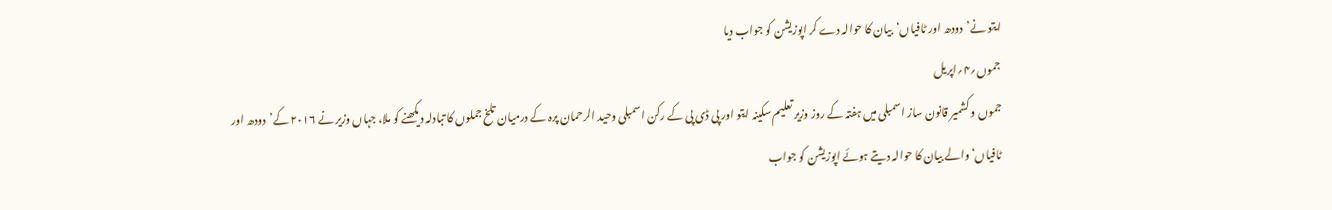ایتو نے’دودھ اور ٹافیاں‘بیان کا حوالہ دے کر اپوزیشن کو جواب دیا
جموں؍۴؍اپریل
جموں و کشمیر قانون ساز اسمبلی میں ہفتہ کے روز وزیر تعلیم سکینہ ایتو اور پی ڈی پی کے رکن اسمبلی وحید الرحمان پرہ کے درمیان تلخ جملوں کا تبادلہ دیکھنے کو ملا، جہاں وزیر نے ۲۰۱۶ کے’دودھ اور ٹافیاں‘ والے بیان کا حوالہ دیتے ہوئے اپوزیشن کو جواب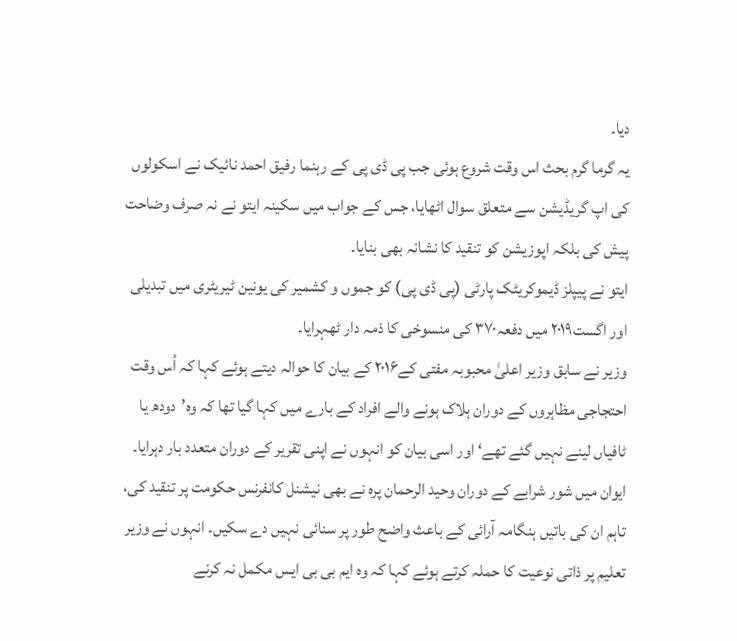دیا۔
یہ گرما گرم بحث اس وقت شروع ہوئی جب پی ڈی پی کے رہنما رفیق احمد نائیک نے اسکولوں کی اپ گریڈیشن سے متعلق سوال اٹھایا، جس کے جواب میں سکینہ ایتو نے نہ صرف وضاحت پیش کی بلکہ اپوزیشن کو تنقید کا نشانہ بھی بنایا۔
ایتو نے پیپلز ڈیموکریٹک پارٹی (پی ڈی پی) کو جموں و کشمیر کی یونین ٹیریٹری میں تبدیلی اور اگست۲۰۱۹ میں دفعہ۳۷۰ کی منسوخی کا ذمہ دار ٹھہرایا۔
وزیر نے سابق وزیر اعلیٰ محبوبہ مفتی کے۲۰۱۶ کے بیان کا حوالہ دیتے ہوئے کہا کہ اُس وقت احتجاجی مظاہروں کے دوران ہلاک ہونے والے افراد کے بارے میں کہا گیا تھا کہ وہ’دودھ یا ٹافیاں لینے نہیں گئے تھے‘ اور اسی بیان کو انہوں نے اپنی تقریر کے دوران متعدد بار دہرایا۔
ایوان میں شور شرابے کے دوران وحید الرحمان پرہ نے بھی نیشنل کانفرنس حکومت پر تنقید کی، تاہم ان کی باتیں ہنگامہ آرائی کے باعث واضح طور پر سنائی نہیں دے سکیں۔ انہوں نے وزیر تعلیم پر ذاتی نوعیت کا حملہ کرتے ہوئے کہا کہ وہ ایم بی بی ایس مکمل نہ کرنے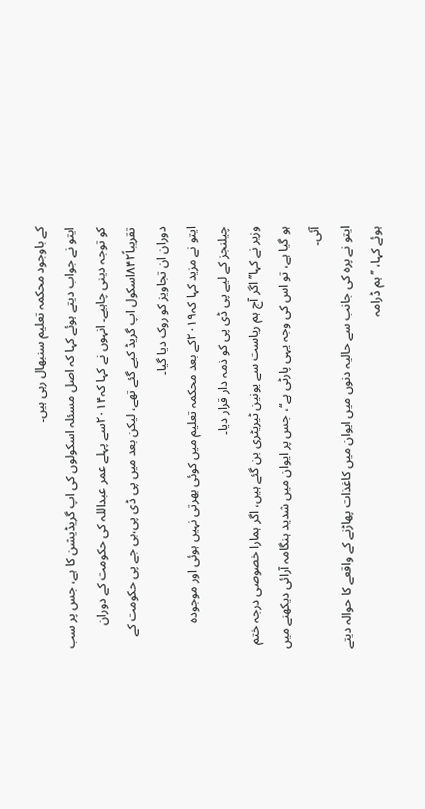کے باوجود محکمہ تعلیم سنبھال رہی ہیں۔
ایتو نے جواب دیتے ہوئے کہا کہ اصل مسئلہ اسکولوں کی اپ گریڈیشن کا ہے، جس پر سب کو توجہ دینی چاہیے۔ انہوں نے کہا کہ۲۰۱۴سے پہلے عمر عبداللہ کی حکومت کے دوران تقریباً۸۴۲اسکول اپ گریڈ کیے گئے تھے، لیکن بعد میں پی ڈی پی،بی جے پی حکومت کے دوران ان تجاویز کو روک دیا گیا۔
ایتو نے مزید کہا کہ۲۰۱۹کے بعد محکمہ تعلیم میں کوئی بھرتی نہیں ہوئی اور موجودہ چیلنجز کے لیے پی ڈی پی کو ذمہ دار قرار دیا۔
وزیر نے کہا’’اگر آج ہم ریاست سے یونین ٹیریٹری بن گئے ہیں، اگر ہمارا خصوصی درجہ ختم ہو گیا ہے، تو اس کی وجہ یہی پارٹی ہے‘‘، جس پر ایوان میں شدید ہنگامہ آرائی دیکھنے میں آئی۔
ایتو نے پرہ کی جانب سے حالیہ دنوں میں ایوان میں کاغذات پھاڑنے کے واقعے کا حوالہ دیتے ہوئے کہا، ’’ہم ڈرامہ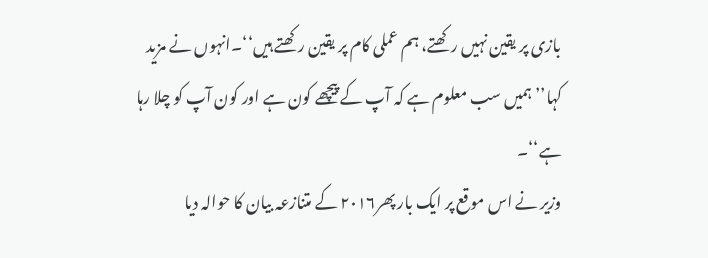بازی پر یقین نہیں رکھتے، ہم عملی کام پر یقین رکھتے ہیں‘‘۔انہوں نے مزید کہا’’ہمیں سب معلوم ہے کہ آپ کے پیچھے کون ہے اور کون آپ کو چلا رہا ہے‘‘۔
وزیر نے اس موقع پر ایک بار پھر۲۰۱۶ کے متنازعہ بیان کا حوالہ دیا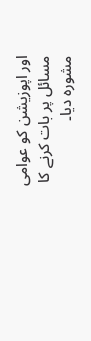اور اپوزیشن کو عوامی مسائل پر بات کرنے کا مشورہ دیا۔